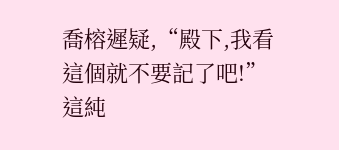喬榕遲疑,“殿下,我看這個就不要記了吧!”這純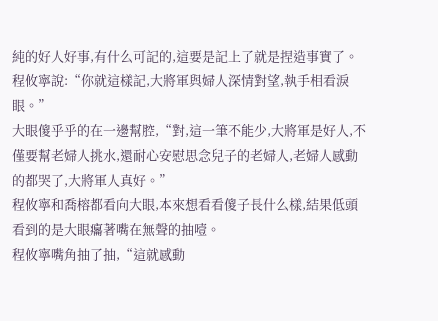純的好人好事,有什么可記的,這要是記上了就是捏造事實了。
程攸寧說:“你就這樣記,大將軍與婦人深情對望,執手相看淚眼。”
大眼傻乎乎的在一邊幫腔,“對,這一筆不能少,大將軍是好人,不僅要幫老婦人挑水,還耐心安慰思念兒子的老婦人,老婦人感動的都哭了,大將軍人真好。”
程攸寧和喬榕都看向大眼,本來想看看傻子長什么樣,結果低頭看到的是大眼癟著嘴在無聲的抽噎。
程攸寧嘴角抽了抽,“這就感動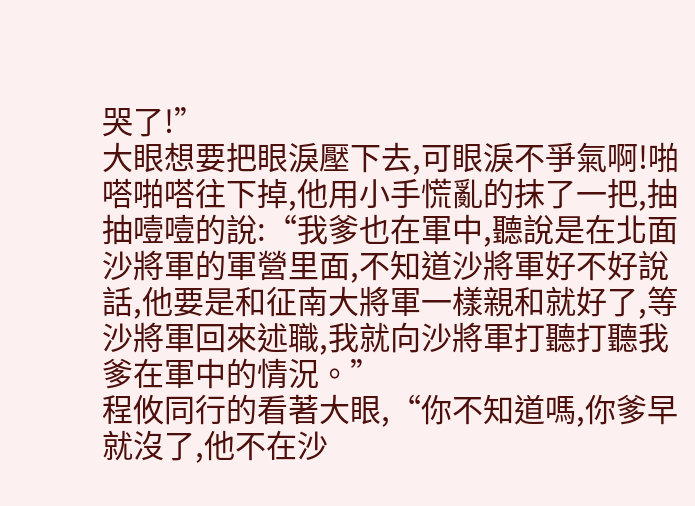哭了!”
大眼想要把眼淚壓下去,可眼淚不爭氣啊!啪嗒啪嗒往下掉,他用小手慌亂的抹了一把,抽抽噎噎的說:“我爹也在軍中,聽說是在北面沙將軍的軍營里面,不知道沙將軍好不好說話,他要是和征南大將軍一樣親和就好了,等沙將軍回來述職,我就向沙將軍打聽打聽我爹在軍中的情況。”
程攸同行的看著大眼,“你不知道嗎,你爹早就沒了,他不在沙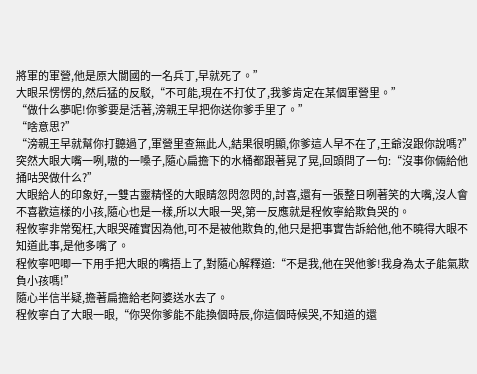將軍的軍營,他是原大閬國的一名兵丁,早就死了。”
大眼呆愣愣的,然后猛的反駁,“不可能,現在不打仗了,我爹肯定在某個軍營里。”
“做什么夢呢!你爹要是活著,滂親王早把你送你爹手里了。”
“啥意思?”
“滂親王早就幫你打聽過了,軍營里查無此人,結果很明顯,你爹這人早不在了,王爺沒跟你說嗎?”
突然大眼大嘴一咧,嗷的一嗓子,隨心扁擔下的水桶都跟著晃了晃,回頭問了一句:“沒事你倆給他捅咕哭做什么?”
大眼給人的印象好,一雙古靈精怪的大眼睛忽閃忽閃的,討喜,還有一張整日咧著笑的大嘴,沒人會不喜歡這樣的小孩,隨心也是一樣,所以大眼一哭,第一反應就是程攸寧給欺負哭的。
程攸寧非常冤枉,大眼哭確實因為他,可不是被他欺負的,他只是把事實告訴給他,他不曉得大眼不知道此事,是他多嘴了。
程攸寧吧唧一下用手把大眼的嘴捂上了,對隨心解釋道:“不是我,他在哭他爹!我身為太子能氣欺負小孩嗎!”
隨心半信半疑,擔著扁擔給老阿婆送水去了。
程攸寧白了大眼一眼,“你哭你爹能不能換個時辰,你這個時候哭,不知道的還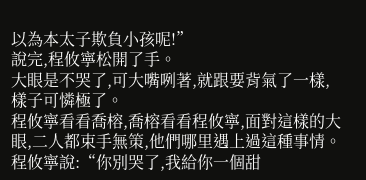以為本太子欺負小孩呢!”
說完,程攸寧松開了手。
大眼是不哭了,可大嘴咧著,就跟要背氣了一樣,樣子可憐極了。
程攸寧看看喬榕,喬榕看看程攸寧,面對這樣的大眼,二人都束手無策,他們哪里遇上過這種事情。
程攸寧說:“你別哭了,我給你一個甜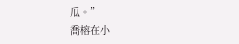瓜。”
喬榕在小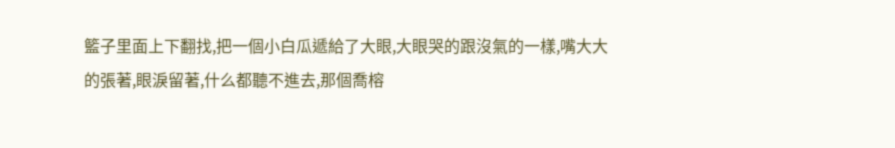籃子里面上下翻找,把一個小白瓜遞給了大眼,大眼哭的跟沒氣的一樣,嘴大大的張著,眼淚留著,什么都聽不進去,那個喬榕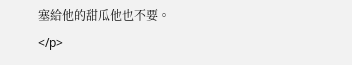塞給他的甜瓜他也不要。</p>